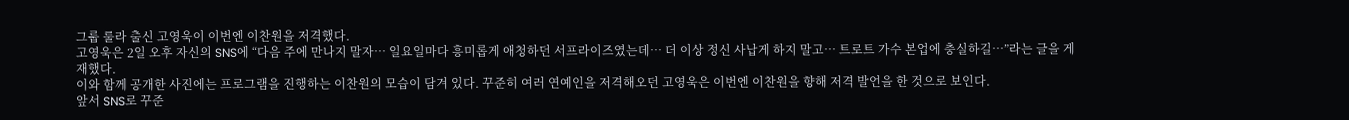그룹 룰라 출신 고영욱이 이번엔 이찬원을 저격했다.
고영욱은 2일 오후 자신의 SNS에 “다음 주에 만나지 말자… 일요일마다 흥미롭게 애청하던 서프라이즈였는데… 더 이상 정신 사납게 하지 말고… 트로트 가수 본업에 충실하길…”라는 글을 게재했다.
이와 함께 공개한 사진에는 프로그램을 진행하는 이찬원의 모습이 담겨 있다. 꾸준히 여러 연예인을 저격해오던 고영욱은 이번엔 이찬원을 향해 저격 발언을 한 것으로 보인다.
앞서 SNS로 꾸준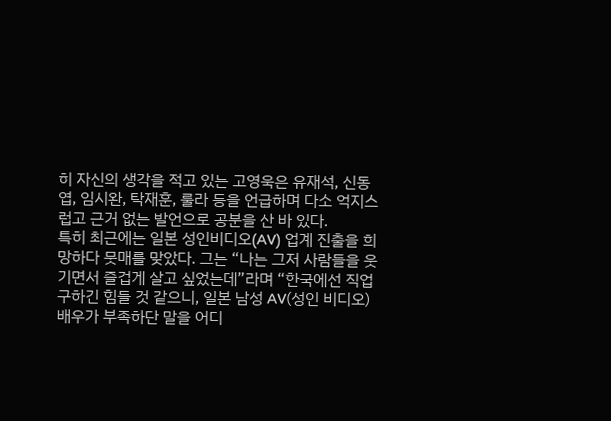히 자신의 생각을 적고 있는 고영욱은 유재석, 신동엽, 임시완, 탁재훈, 룰라 등을 언급하며 다소 억지스럽고 근거 없는 발언으로 공분을 산 바 있다.
특히 최근에는 일본 성인비디오(AV) 업계 진출을 희망하다 뭇매를 맞았다. 그는 “나는 그저 사람들을 웃기면서 즐겁게 살고 싶었는데”라며 “한국에선 직업 구하긴 힘들 것 같으니, 일본 남성 AV(성인 비디오) 배우가 부족하단 말을 어디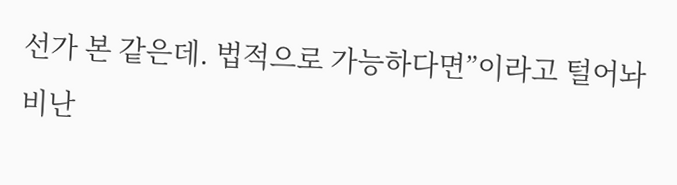선가 본 같은데. 법적으로 가능하다면”이라고 털어놔 비난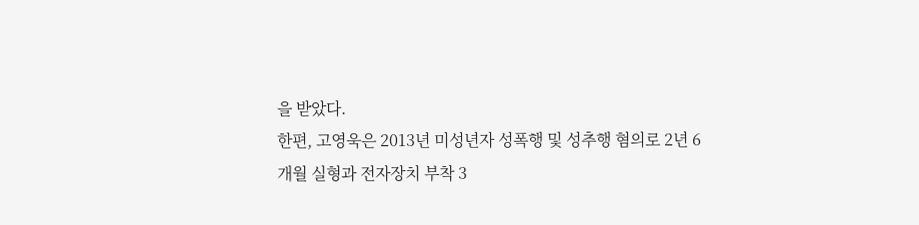을 받았다.
한편, 고영욱은 2013년 미성년자 성폭행 및 성추행 혐의로 2년 6개월 실형과 전자장치 부착 3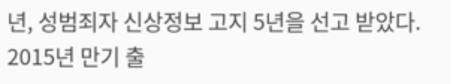년, 성범죄자 신상정보 고지 5년을 선고 받았다. 2015년 만기 출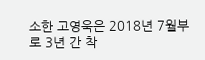소한 고영욱은 2018년 7월부로 3년 간 착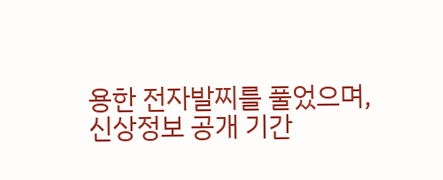용한 전자발찌를 풀었으며, 신상정보 공개 기간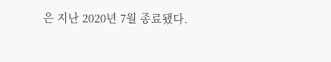은 지난 2020년 7월 종료됐다.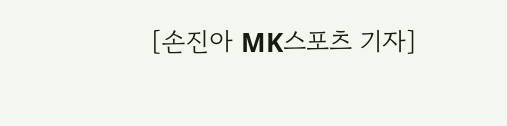[손진아 MK스포츠 기자]